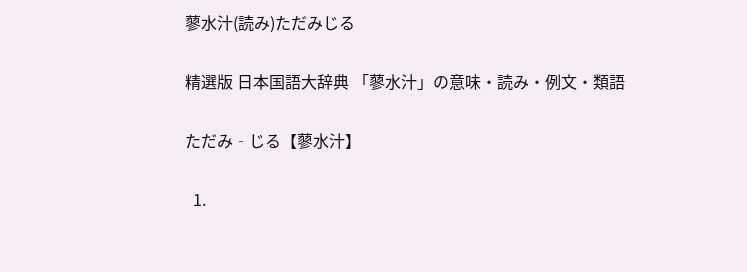蓼水汁(読み)ただみじる

精選版 日本国語大辞典 「蓼水汁」の意味・読み・例文・類語

ただみ‐じる【蓼水汁】

  1.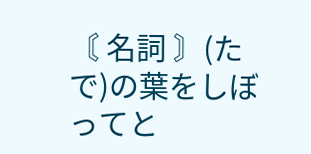〘 名詞 〙(たで)の葉をしぼってと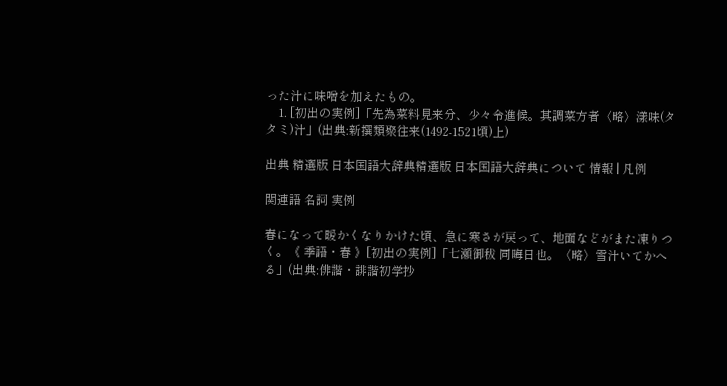った汁に味噌を加えたもの。
    1. [初出の実例]「先為菜料見来分、少々令進候。其調菜方者〈略〉漾味(タタミ)汁」(出典:新撰類聚往来(1492‐1521頃)上)

出典 精選版 日本国語大辞典精選版 日本国語大辞典について 情報 | 凡例

関連語 名詞 実例

春になって暖かくなりかけた頃、急に寒さが戻って、地面などがまた凍りつく。《 季語・春 》[初出の実例]「七瀬御秡 同晦日也。〈略〉雪汁いてかへる」(出典:俳諧・誹諧初学抄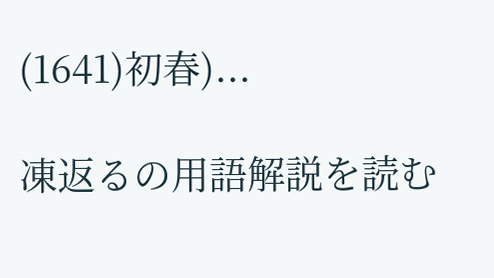(1641)初春)...

凍返るの用語解説を読む